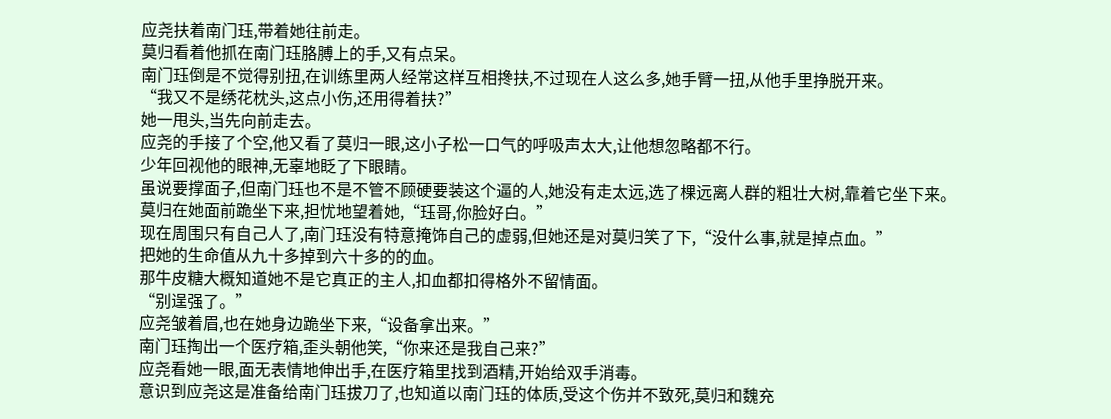应尧扶着南门珏,带着她往前走。
莫归看着他抓在南门珏胳膊上的手,又有点呆。
南门珏倒是不觉得别扭,在训练里两人经常这样互相搀扶,不过现在人这么多,她手臂一扭,从他手里挣脱开来。
“我又不是绣花枕头,这点小伤,还用得着扶?”
她一甩头,当先向前走去。
应尧的手接了个空,他又看了莫归一眼,这小子松一口气的呼吸声太大,让他想忽略都不行。
少年回视他的眼神,无辜地眨了下眼睛。
虽说要撑面子,但南门珏也不是不管不顾硬要装这个逼的人,她没有走太远,选了棵远离人群的粗壮大树,靠着它坐下来。
莫归在她面前跪坐下来,担忧地望着她,“珏哥,你脸好白。”
现在周围只有自己人了,南门珏没有特意掩饰自己的虚弱,但她还是对莫归笑了下,“没什么事,就是掉点血。”
把她的生命值从九十多掉到六十多的的血。
那牛皮糖大概知道她不是它真正的主人,扣血都扣得格外不留情面。
“别逞强了。”
应尧皱着眉,也在她身边跪坐下来,“设备拿出来。”
南门珏掏出一个医疗箱,歪头朝他笑,“你来还是我自己来?”
应尧看她一眼,面无表情地伸出手,在医疗箱里找到酒精,开始给双手消毒。
意识到应尧这是准备给南门珏拔刀了,也知道以南门珏的体质,受这个伤并不致死,莫归和魏充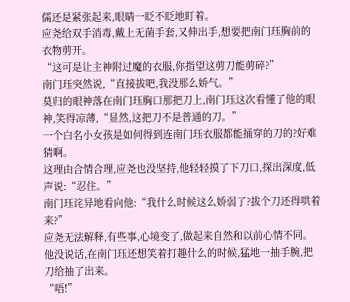儒还是紧张起来,眼睛一眨不眨地盯着。
应尧给双手消毒,戴上无菌手套,又伸出手,想要把南门珏胸前的衣物剪开。
“这可是让主神附过魔的衣服,你指望这剪刀能剪碎?”
南门珏突然说,“直接拔吧,我没那么娇气。”
莫归的眼神落在南门珏胸口那把刀上,南门珏这次看懂了他的眼神,笑得凉薄,“显然,这把刀不是普通的刀。”
一个白名小女孩是如何得到连南门珏衣服都能捅穿的刀的?好难猜啊。
这理由合情合理,应尧也没坚持,他轻轻摸了下刀口,探出深度,低声说:“忍住。”
南门珏诧异地看向他:“我什么时候这么娇弱了?拔个刀还得哄着来?”
应尧无法解释,有些事,心境变了,做起来自然和以前心情不同。
他没说话,在南门珏还想笑着打趣什么的时候,猛地一抽手腕,把刀给抽了出来。
“唔!”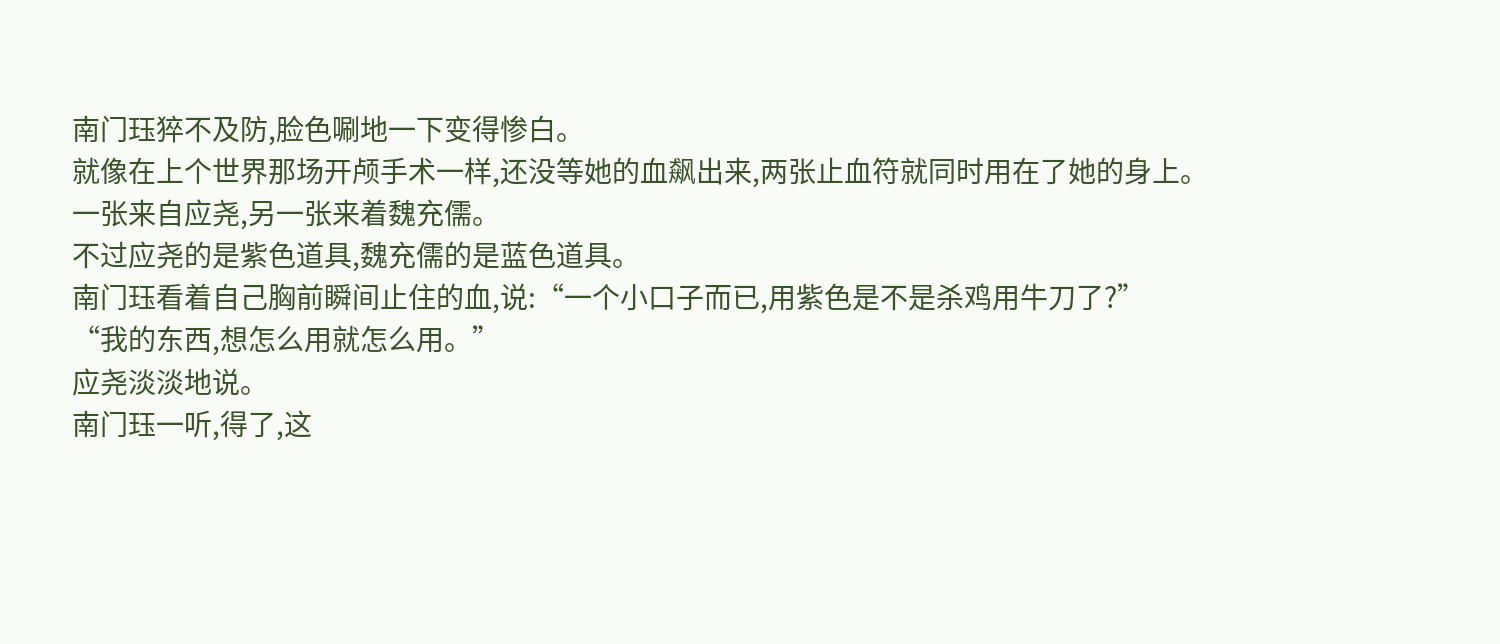南门珏猝不及防,脸色唰地一下变得惨白。
就像在上个世界那场开颅手术一样,还没等她的血飙出来,两张止血符就同时用在了她的身上。
一张来自应尧,另一张来着魏充儒。
不过应尧的是紫色道具,魏充儒的是蓝色道具。
南门珏看着自己胸前瞬间止住的血,说:“一个小口子而已,用紫色是不是杀鸡用牛刀了?”
“我的东西,想怎么用就怎么用。”
应尧淡淡地说。
南门珏一听,得了,这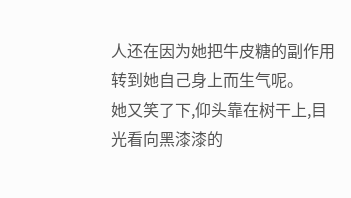人还在因为她把牛皮糖的副作用转到她自己身上而生气呢。
她又笑了下,仰头靠在树干上,目光看向黑漆漆的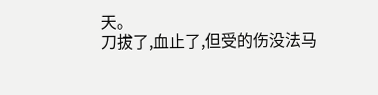天。
刀拔了,血止了,但受的伤没法马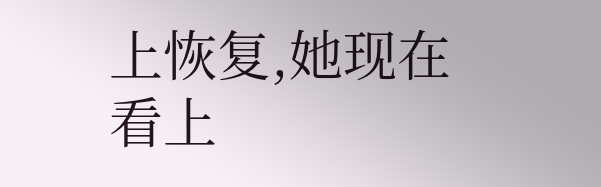上恢复,她现在看上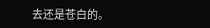去还是苍白的。